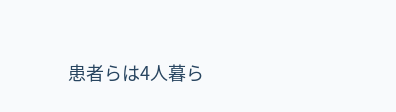患者らは4人暮ら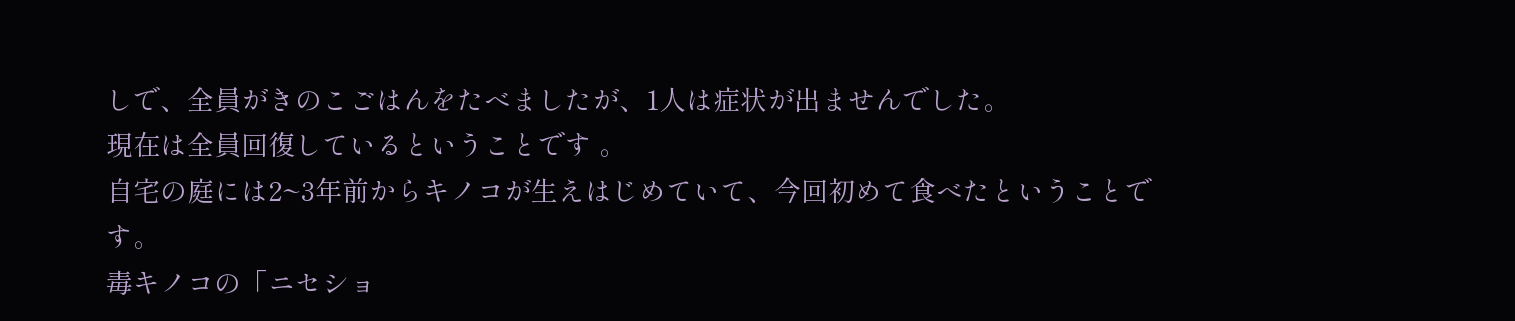しで、全員がきのこごはんをたべましたが、1人は症状が出ませんでした。
現在は全員回復しているということです 。
自宅の庭には2~3年前からキノコが生えはじめていて、今回初めて食べたということです。
毒キノコの「ニセショ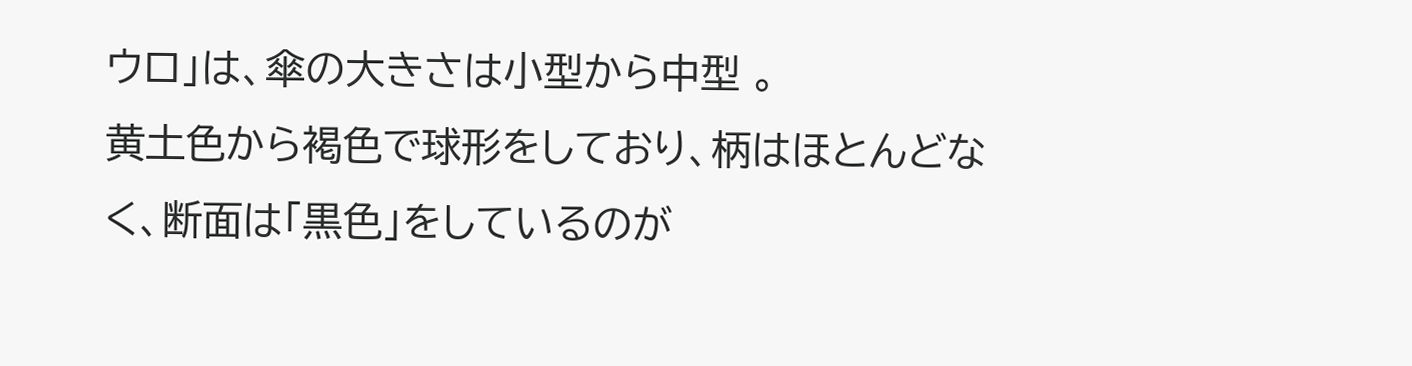ウロ」は、傘の大きさは小型から中型 。
黄土色から褐色で球形をしており、柄はほとんどなく、断面は「黒色」をしているのが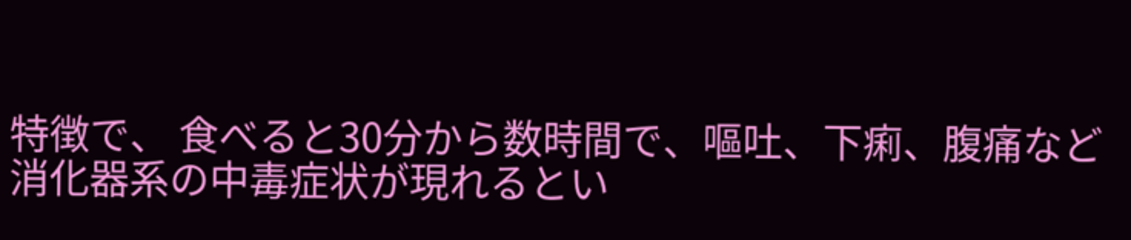特徴で、 食べると30分から数時間で、嘔吐、下痢、腹痛など消化器系の中毒症状が現れるとい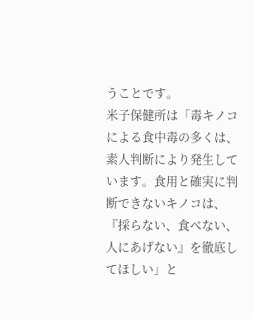うことです。
米子保健所は「毒キノコによる食中毒の多くは、素人判断により発生しています。食用と確実に判断できないキノコは、『採らない、食べない、人にあげない』を徹底してほしい」と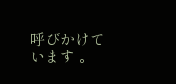呼びかけています 。